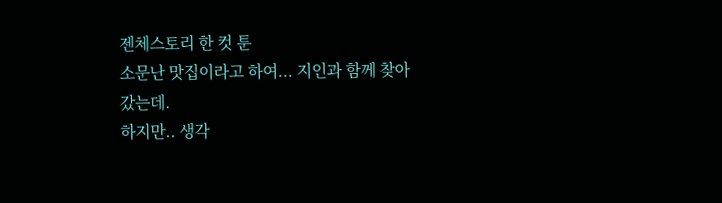젠체스토리 한 컷 툰
소문난 맛집이라고 하여... 지인과 함께 찾아갔는데.
하지만.. 생각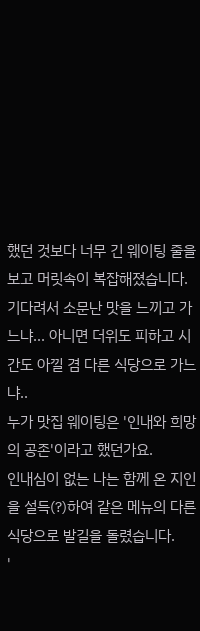했던 것보다 너무 긴 웨이팅 줄을 보고 머릿속이 복잡해졌습니다.
기다려서 소문난 맛을 느끼고 가느냐... 아니면 더위도 피하고 시간도 아낄 겸 다른 식당으로 가느냐..
누가 맛집 웨이팅은 '인내와 희망의 공존'이라고 했던가요.
인내심이 없는 나는 함께 온 지인을 설득(?)하여 같은 메뉴의 다른 식당으로 발길을 돌렸습니다.
'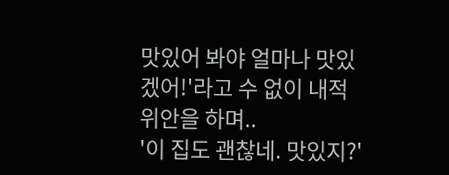맛있어 봐야 얼마나 맛있겠어!'라고 수 없이 내적 위안을 하며..
'이 집도 괜찮네. 맛있지?'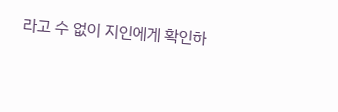라고 수 없이 지인에게 확인하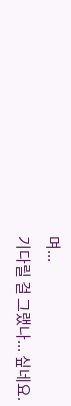며...
기다릴 걸 그랬나... 싶네요.